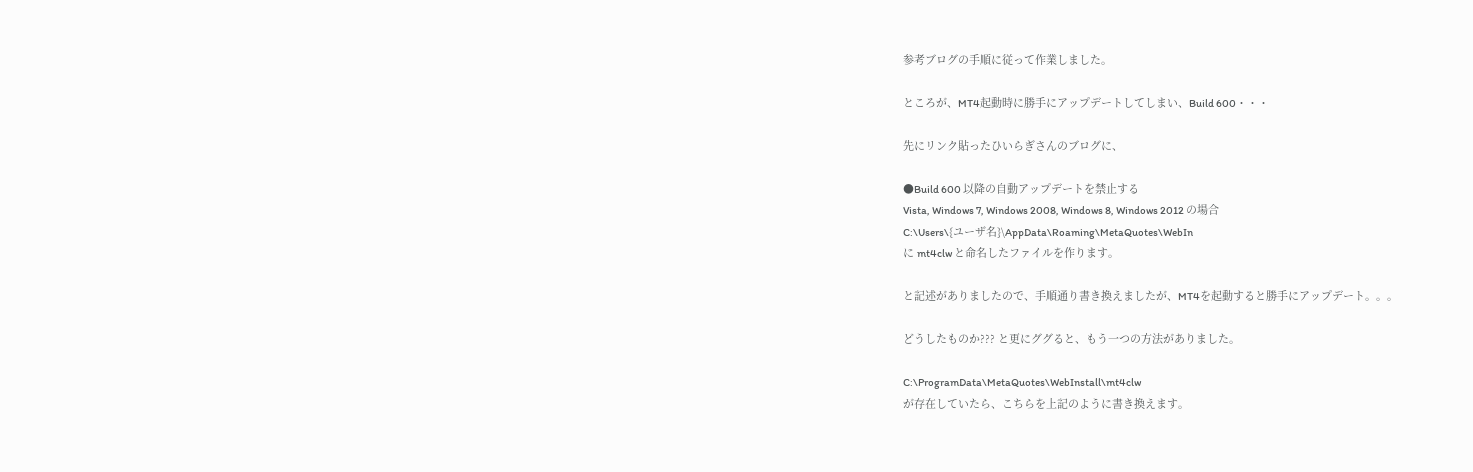参考ブログの手順に従って作業しました。

ところが、MT4起動時に勝手にアップデートしてしまい、Build 600・・・

先にリンク貼ったひいらぎさんのブログに、

●Build 600 以降の自動アップデートを禁止する
Vista, Windows 7, Windows 2008, Windows 8, Windows 2012 の場合
C:\Users\{ユーザ名}\AppData\Roaming\MetaQuotes\WebIn
に mt4clw と命名したファイルを作ります。

と記述がありましたので、手順通り書き換えましたが、MT4を起動すると勝手にアップデート。。。

どうしたものか??? と更にググると、もう一つの方法がありました。

C:\ProgramData\MetaQuotes\WebInstall\mt4clw
が存在していたら、こちらを上記のように書き換えます。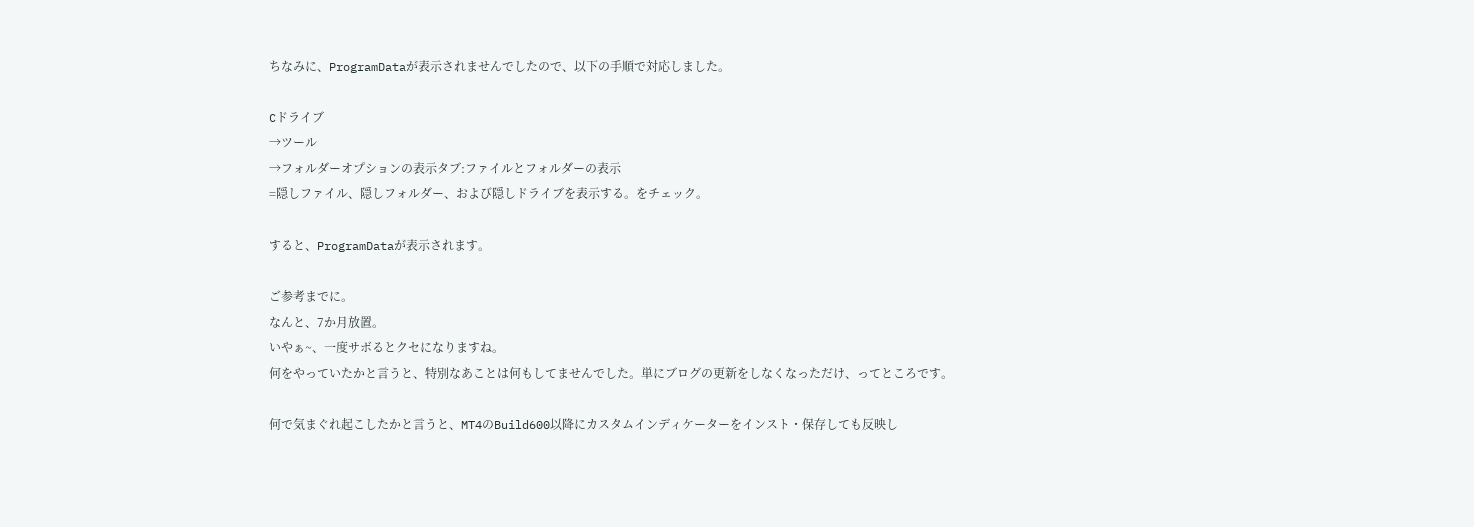ちなみに、ProgramDataが表示されませんでしたので、以下の手順で対応しました。

Cドライブ
→ツール
→フォルダーオプションの表示タブ:ファイルとフォルダーの表示
=隠しファイル、隠しフォルダー、および隠しドライブを表示する。をチェック。

すると、ProgramDataが表示されます。

ご参考までに。
なんと、7か月放置。
いやぁ~、一度サボるとクセになりますね。
何をやっていたかと言うと、特別なあことは何もしてませんでした。単にブログの更新をしなくなっただけ、ってところです。

何で気まぐれ起こしたかと言うと、MT4のBuild600以降にカスタムインディケーターをインスト・保存しても反映し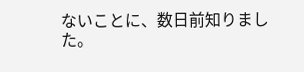ないことに、数日前知りました。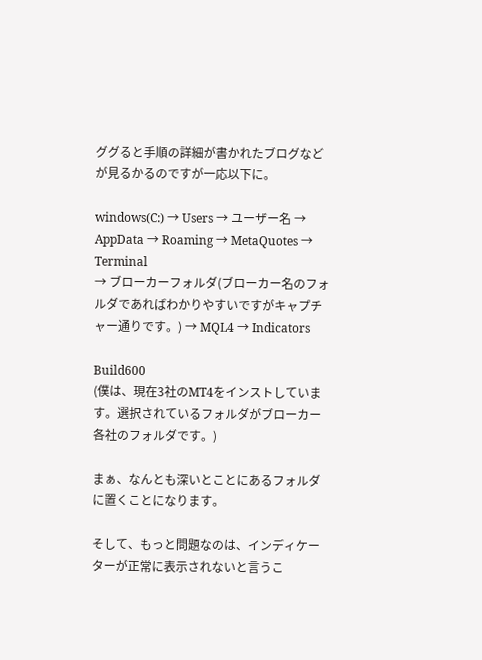ググると手順の詳細が書かれたブログなどが見るかるのですが一応以下に。

windows(C:) → Users → ユーザー名 → AppData → Roaming → MetaQuotes → Terminal
→ ブローカーフォルダ(ブローカー名のフォルダであればわかりやすいですがキャプチャー通りです。) → MQL4 → Indicators

Build600
(僕は、現在3社のMT4をインストしています。選択されているフォルダがブローカー各社のフォルダです。)

まぁ、なんとも深いとことにあるフォルダに置くことになります。

そして、もっと問題なのは、インディケーターが正常に表示されないと言うこ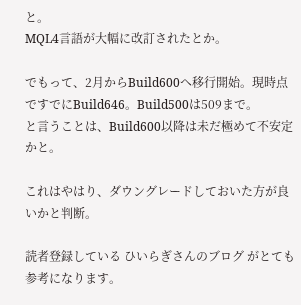と。
MQL4言語が大幅に改訂されたとか。

でもって、2月からBuild600へ移行開始。現時点ですでにBuild646。Build500は509まで。
と言うことは、Build600以降は未だ極めて不安定かと。

これはやはり、ダウングレードしておいた方が良いかと判断。

読者登録している ひいらぎさんのブログ がとても参考になります。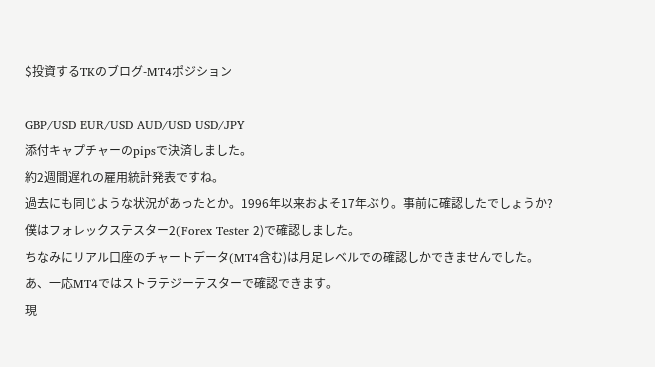$投資するTKのブログ-MT4ポジション

GBP/USD EUR/USD AUD/USD USD/JPY
添付キャプチャーのpipsで決済しました。
約2週間遅れの雇用統計発表ですね。
過去にも同じような状況があったとか。1996年以来およそ17年ぶり。事前に確認したでしょうか?
僕はフォレックステスター2(Forex Tester 2)で確認しました。
ちなみにリアル口座のチャートデータ(MT4含む)は月足レベルでの確認しかできませんでした。
あ、一応MT4ではストラテジーテスターで確認できます。
現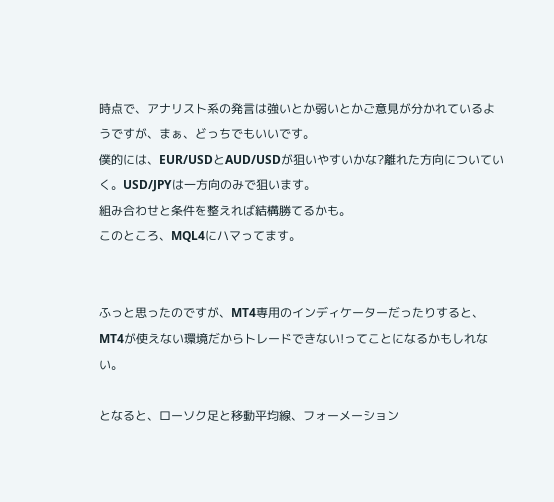時点で、アナリスト系の発言は強いとか弱いとかご意見が分かれているようですが、まぁ、どっちでもいいです。
僕的には、EUR/USDとAUD/USDが狙いやすいかな?離れた方向についていく。USD/JPYは一方向のみで狙います。
組み合わせと条件を整えれば結構勝てるかも。
このところ、MQL4にハマってます。


ふっと思ったのですが、MT4専用のインディケーターだったりすると、MT4が使えない環境だからトレードできない!ってことになるかもしれない。

となると、ローソク足と移動平均線、フォーメーション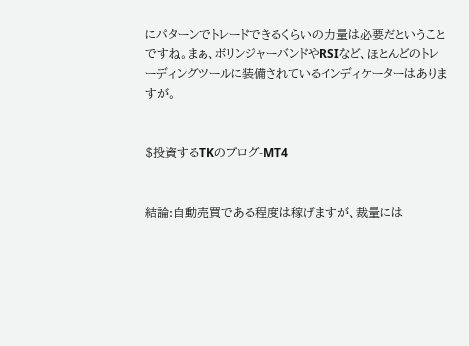にパターンでトレードできるくらいの力量は必要だということですね。まぁ、ボリンジャーバンドやRSIなど、ほとんどのトレーディングツールに装備されているインディケーターはありますが。


$投資するTKのブログ-MT4


結論:自動売買である程度は稼げますが、裁量には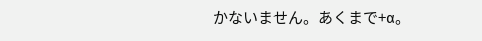かないません。あくまで+α。